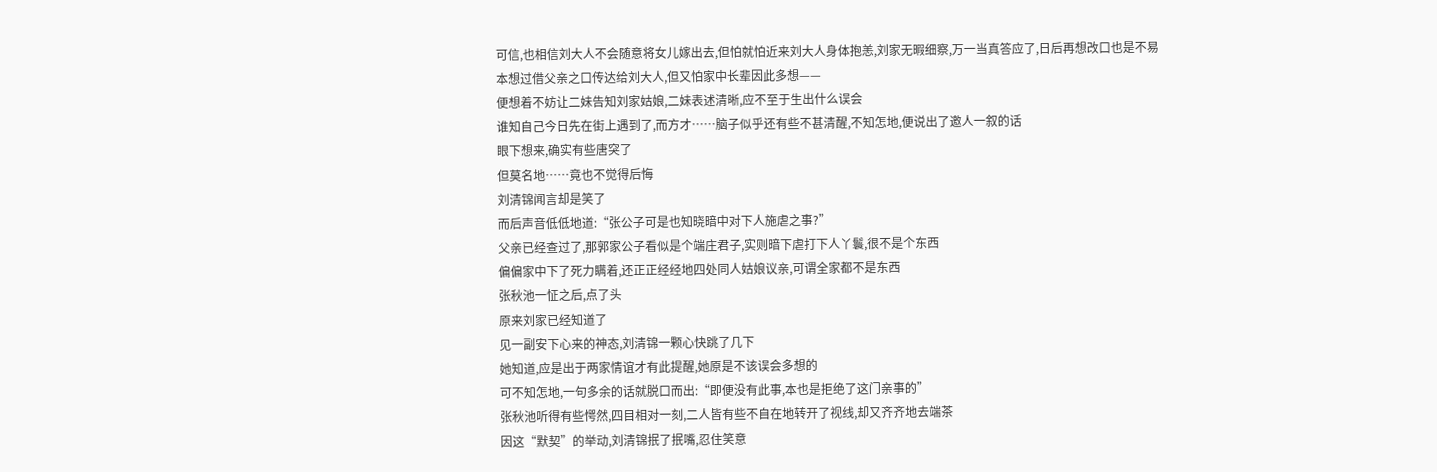可信,也相信刘大人不会随意将女儿嫁出去,但怕就怕近来刘大人身体抱恙,刘家无暇细察,万一当真答应了,日后再想改口也是不易
本想过借父亲之口传达给刘大人,但又怕家中长辈因此多想——
便想着不妨让二妹告知刘家姑娘,二妹表述清晰,应不至于生出什么误会
谁知自己今日先在街上遇到了,而方才……脑子似乎还有些不甚清醒,不知怎地,便说出了邀人一叙的话
眼下想来,确实有些唐突了
但莫名地……竟也不觉得后悔
刘清锦闻言却是笑了
而后声音低低地道:“张公子可是也知晓暗中对下人施虐之事?”
父亲已经查过了,那郭家公子看似是个端庄君子,实则暗下虐打下人丫鬟,很不是个东西
偏偏家中下了死力瞒着,还正正经经地四处同人姑娘议亲,可谓全家都不是东西
张秋池一怔之后,点了头
原来刘家已经知道了
见一副安下心来的神态,刘清锦一颗心快跳了几下
她知道,应是出于两家情谊才有此提醒,她原是不该误会多想的
可不知怎地,一句多余的话就脱口而出:“即便没有此事,本也是拒绝了这门亲事的”
张秋池听得有些愕然,四目相对一刻,二人皆有些不自在地转开了视线,却又齐齐地去端茶
因这“默契”的举动,刘清锦抿了抿嘴,忍住笑意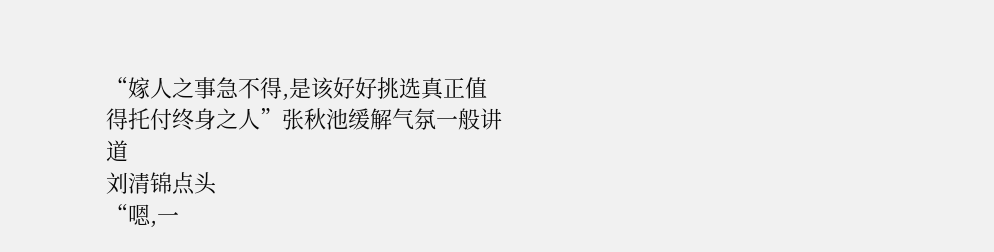“嫁人之事急不得,是该好好挑选真正值得托付终身之人”张秋池缓解气氛一般讲道
刘清锦点头
“嗯,一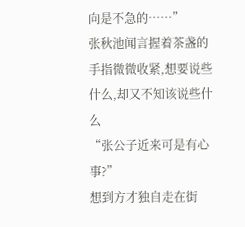向是不急的……”
张秋池闻言握着茶盏的手指微微收紧,想要说些什么,却又不知该说些什么
“张公子近来可是有心事?”
想到方才独自走在街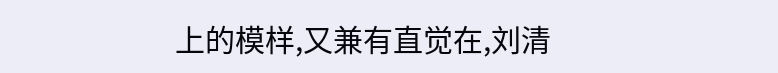上的模样,又兼有直觉在,刘清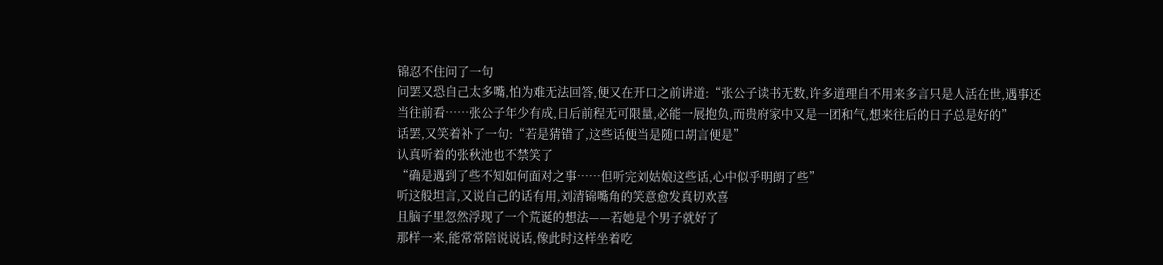锦忍不住问了一句
问罢又恐自己太多嘴,怕为难无法回答,便又在开口之前讲道:“张公子读书无数,许多道理自不用来多言只是人活在世,遇事还当往前看……张公子年少有成,日后前程无可限量,必能一展抱负,而贵府家中又是一团和气,想来往后的日子总是好的”
话罢,又笑着补了一句:“若是猜错了,这些话便当是随口胡言便是”
认真听着的张秋池也不禁笑了
“确是遇到了些不知如何面对之事……但听完刘姑娘这些话,心中似乎明朗了些”
听这般坦言,又说自己的话有用,刘清锦嘴角的笑意愈发真切欢喜
且脑子里忽然浮现了一个荒诞的想法——若她是个男子就好了
那样一来,能常常陪说说话,像此时这样坐着吃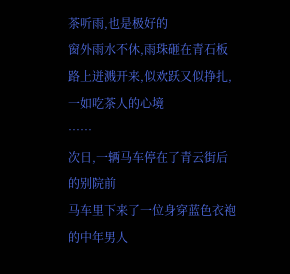茶听雨,也是极好的
窗外雨水不休,雨珠砸在青石板路上迸溅开来,似欢跃又似挣扎,一如吃茶人的心境
……
次日,一辆马车停在了青云街后的别院前
马车里下来了一位身穿蓝色衣袍的中年男人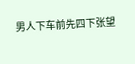男人下车前先四下张望